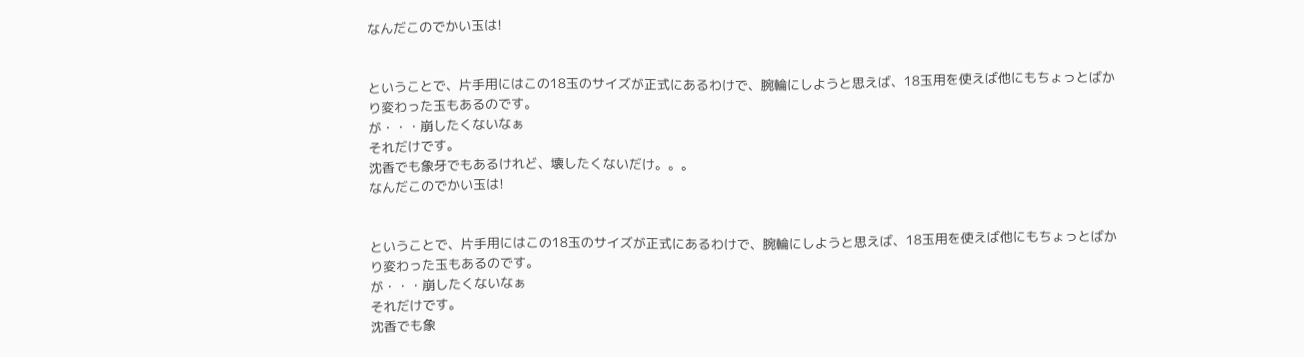なんだこのでかい玉は!


ということで、片手用にはこの18玉のサイズが正式にあるわけで、腕輪にしようと思えば、18玉用を使えば他にもちょっとばかり変わった玉もあるのです。
が・・・崩したくないなぁ
それだけです。
沈香でも象牙でもあるけれど、壊したくないだけ。。。
なんだこのでかい玉は!


ということで、片手用にはこの18玉のサイズが正式にあるわけで、腕輪にしようと思えば、18玉用を使えば他にもちょっとばかり変わった玉もあるのです。
が・・・崩したくないなぁ
それだけです。
沈香でも象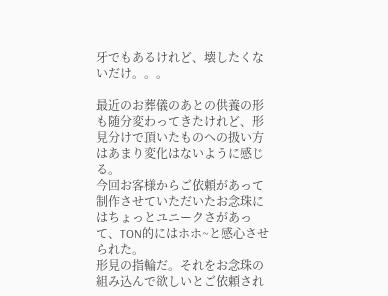牙でもあるけれど、壊したくないだけ。。。

最近のお葬儀のあとの供養の形も随分変わってきたけれど、形見分けで頂いたものへの扱い方はあまり変化はないように感じる。
今回お客様からご依頼があって制作させていただいたお念珠にはちょっとユニークさがあって、TON的にはホホ~と感心させられた。
形見の指輪だ。それをお念珠の組み込んで欲しいとご依頼され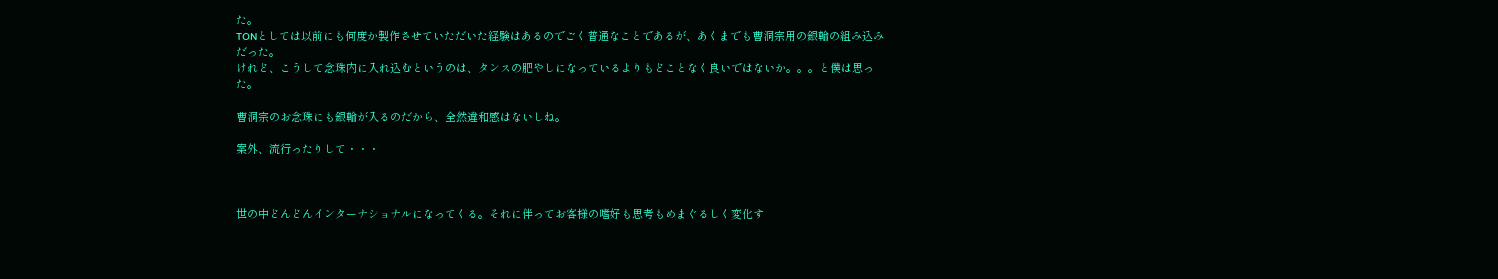た。
TONとしては以前にも何度か製作させていただいた経験はあるのでごく普通なことであるが、あくまでも曹洞宗用の銀輪の組み込みだった。
けれど、こうして念珠内に入れ込むというのは、タンスの肥やしになっているよりもどことなく良いではないか。。。と僕は思った。

曹洞宗のお念珠にも銀輪が入るのだから、全然違和感はないしね。

案外、流行ったりして・・・



世の中どんどんインターナショナルになってくる。それに伴ってお客様の嗜好も思考もめまぐるしく変化す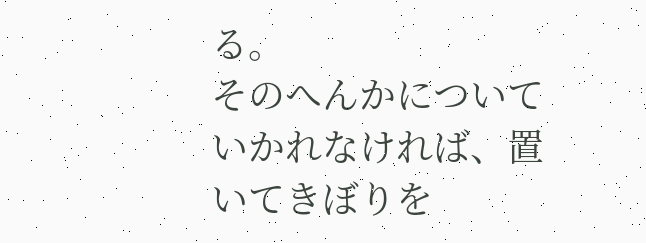る。
そのへんかについていかれなければ、置いてきぼりを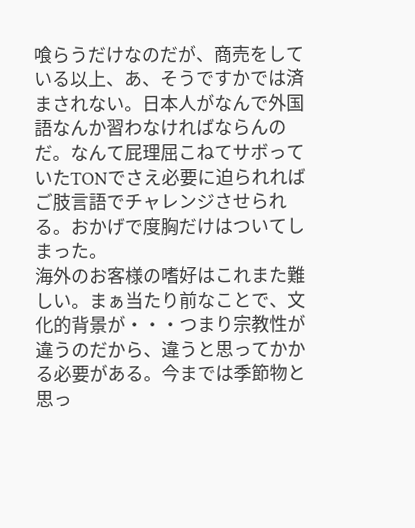喰らうだけなのだが、商売をしている以上、あ、そうですかでは済まされない。日本人がなんで外国語なんか習わなければならんのだ。なんて屁理屈こねてサボっていたTONでさえ必要に迫られればご肢言語でチャレンジさせられる。おかげで度胸だけはついてしまった。
海外のお客様の嗜好はこれまた難しい。まぁ当たり前なことで、文化的背景が・・・つまり宗教性が違うのだから、違うと思ってかかる必要がある。今までは季節物と思っ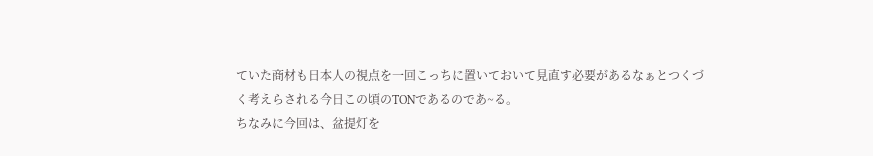ていた商材も日本人の視点を一回こっちに置いておいて見直す必要があるなぁとつくづく考えらされる今日この頃のTONであるのであ~る。
ちなみに今回は、盆提灯を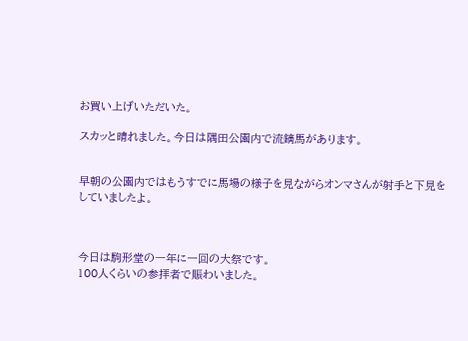お買い上げいただいた。

スカッと晴れました。今日は隅田公園内で流鏑馬があります。


早朝の公園内ではもうすでに馬場の様子を見ながらオンマさんが射手と下見をしていましたよ。



今日は駒形堂の一年に一回の大祭です。
100人くらいの参拝者で賑わいました。